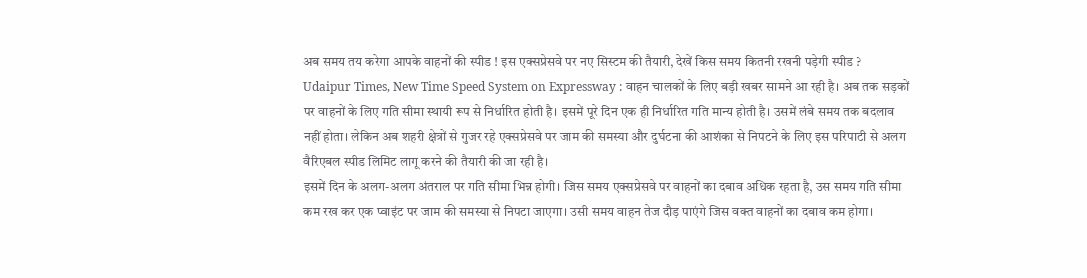अब समय तय करेगा आपके वाहनों की स्पीड ! इस एक्सप्रेसवे पर नए सिस्टम की तैयारी, देखें किस समय कितनी रखनी पड़ेगी स्पीड ?
Udaipur Times, New Time Speed System on Expressway : वाहन चालकों के लिए बड़ी खबर सामने आ रही है। अब तक सड़कों पर वाहनों के लिए गति सीमा स्थायी रूप से निर्धारित होती है। इसमें पूरे दिन एक ही निर्धारित गति मान्य होती है। उसमें लंबे समय तक बदलाव नहीं होता। लेकिन अब शहरी क्षेत्रों से गुजर रहे एक्सप्रेसवे पर जाम की समस्या और दुर्घटना की आशंका से निपटने के लिए इस परिपाटी से अलग वैरिएबल स्पीड लिमिट लागू करने की तैयारी की जा रही है।
इसमें दिन के अलग-अलग अंतराल पर गति सीमा भिन्न होगी। जिस समय एक्सप्रेसवे पर वाहनों का दबाव अधिक रहता है, उस समय गति सीमा कम रख कर एक प्वाइंट पर जाम की समस्या से निपटा जाएगा। उसी समय वाहन तेज दौड़ पाएंगे जिस वक्त वाहनों का दबाव कम होगा।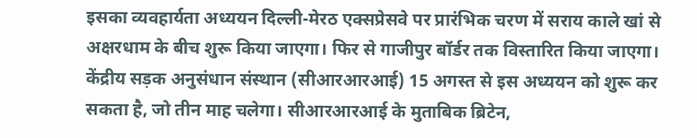इसका व्यवहार्यता अध्ययन दिल्ली-मेरठ एक्सप्रेसवे पर प्रारंभिक चरण में सराय काले खां से अक्षरधाम के बीच शुरू किया जाएगा। फिर से गाजीपुर बॉर्डर तक विस्तारित किया जाएगा।
केंद्रीय सड़क अनुसंधान संस्थान (सीआरआरआई) 15 अगस्त से इस अध्ययन को शुरू कर सकता है, जो तीन माह चलेगा। सीआरआरआई के मुताबिक ब्रिटेन,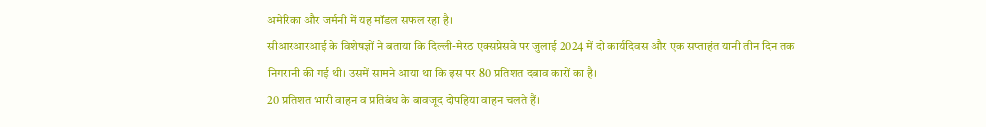अमेरिका और जर्मनी में यह मॉडल सफल रहा है।
सीआरआरआई के विशेषज्ञों ने बताया कि दिल्ली-मेरठ एक्सप्रेसवे पर जुलाई 2024 में दो कार्यदिवस और एक सप्ताहंत यानी तीन दिन तक निगरानी की गई थी। उसमें सामने आया था कि इस पर 80 प्रतिशत दबाव कारों का है।
20 प्रतिशत भारी वाहन व प्रतिबंध के बावजूद दोपहिया वाहन चलते हैं।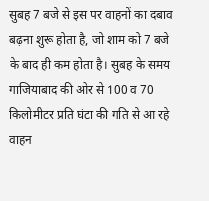सुबह 7 बजे से इस पर वाहनों का दबाव बढ़ना शुरू होता है, जो शाम को 7 बजे के बाद ही कम होता है। सुबह के समय गाजियाबाद की ओर से 100 व 70 किलोमीटर प्रति घंटा की गति से आ रहे वाहन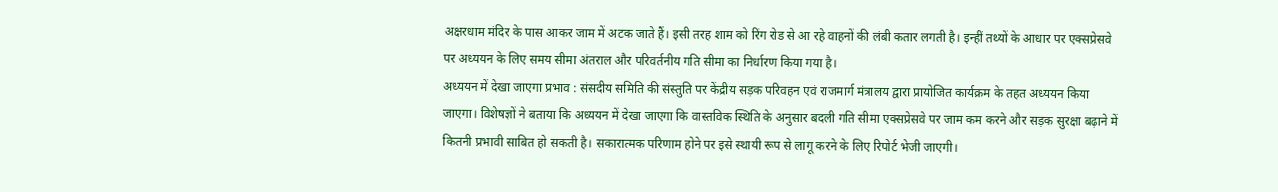अक्षरधाम मंदिर के पास आकर जाम में अटक जाते हैं। इसी तरह शाम को रिंग रोड से आ रहे वाहनों की लंबी कतार लगती है। इन्हीं तथ्यों के आधार पर एक्सप्रेसवे पर अध्ययन के लिए समय सीमा अंतराल और परिवर्तनीय गति सीमा का निर्धारण किया गया है।
अध्ययन में देखा जाएगा प्रभाव : संसदीय समिति की संस्तुति पर केंद्रीय सड़क परिवहन एवं राजमार्ग मंत्रालय द्वारा प्रायोजित कार्यक्रम के तहत अध्ययन किया जाएगा। विशेषज्ञों ने बताया कि अध्ययन में देखा जाएगा कि वास्तविक स्थिति के अनुसार बदली गति सीमा एक्सप्रेसवे पर जाम कम करने और सड़क सुरक्षा बढ़ाने में कितनी प्रभावी साबित हो सकती है। सकारात्मक परिणाम होने पर इसे स्थायी रूप से लागू करने के लिए रिपोर्ट भेजी जाएगी।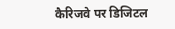कैरिजवे पर डिजिटल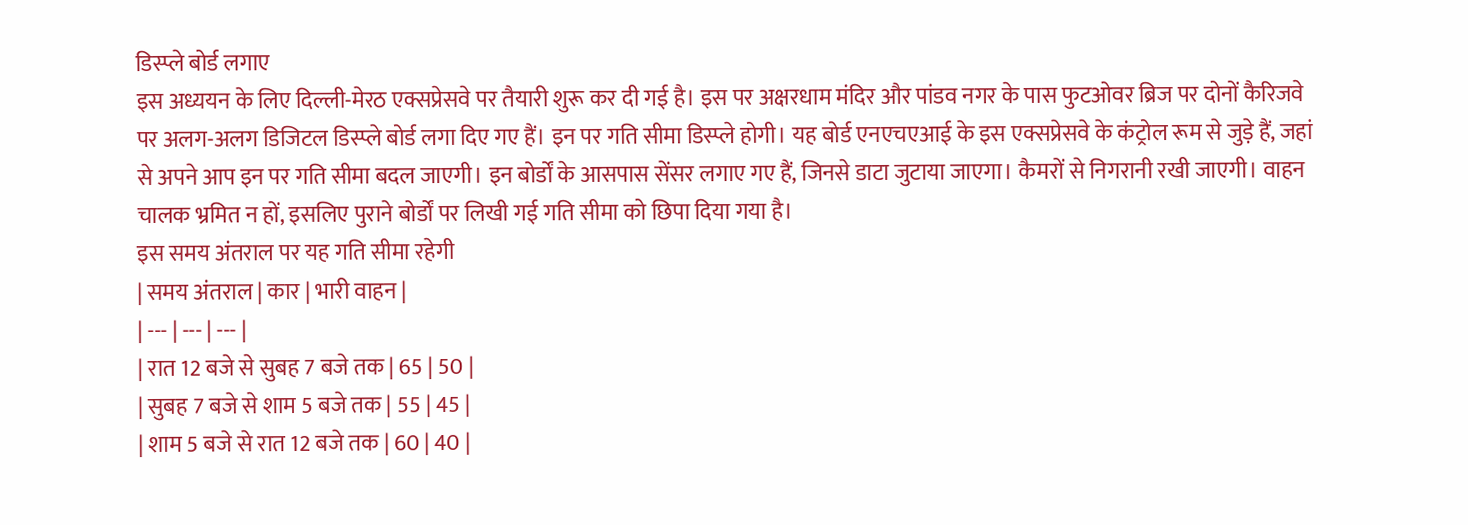डिस्प्ले बोर्ड लगाए
इस अध्ययन के लिए दिल्ली-मेरठ एक्सप्रेसवे पर तैयारी शुरू कर दी गई है। इस पर अक्षरधाम मंदिर और पांडव नगर के पास फुटओवर ब्रिज पर दोनों कैरिजवे पर अलग-अलग डिजिटल डिस्प्ले बोर्ड लगा दिए गए हैं। इन पर गति सीमा डिस्प्ले होगी। यह बोर्ड एनएचएआई के इस एक्सप्रेसवे के कंट्रोल रूम से जुड़े हैं, जहां से अपने आप इन पर गति सीमा बदल जाएगी। इन बोर्डों के आसपास सेंसर लगाए गए हैं, जिनसे डाटा जुटाया जाएगा। कैमरों से निगरानी रखी जाएगी। वाहन चालक भ्रमित न हों, इसलिए पुराने बोर्डों पर लिखी गई गति सीमा को छिपा दिया गया है।
इस समय अंतराल पर यह गति सीमा रहेगी
| समय अंतराल | कार | भारी वाहन |
| --- | --- | --- |
| रात 12 बजे से सुबह 7 बजे तक | 65 | 50 |
| सुबह 7 बजे से शाम 5 बजे तक | 55 | 45 |
| शाम 5 बजे से रात 12 बजे तक | 60 | 40 |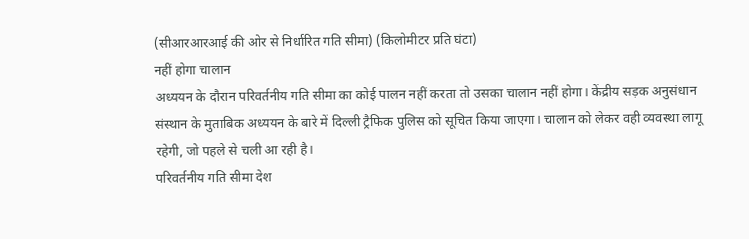(सीआरआरआई की ओर से निर्धारित गति सीमा) (किलोमीटर प्रति घंटा)
नहीं होगा चालान
अध्ययन के दौरान परिवर्तनीय गति सीमा का कोई पालन नहीं करता तो उसका चालान नहीं होगा। केंद्रीय सड़क अनुसंधान संस्थान के मुताबिक अध्ययन के बारे में दिल्ली ट्रैफिक पुलिस को सूचित किया जाएगा। चालान को लेकर वही व्यवस्था लागू रहेगी, जो पहले से चली आ रही है।
परिवर्तनीय गति सीमा देश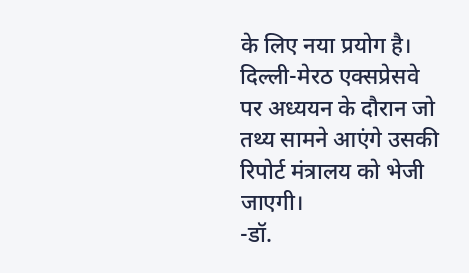के लिए नया प्रयोग है। दिल्ली-मेरठ एक्सप्रेसवे पर अध्ययन के दौरान जो तथ्य सामने आएंगे उसकी रिपोर्ट मंत्रालय को भेजी जाएगी।
-डॉ.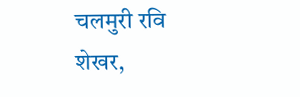चलमुरी रवि शेखर,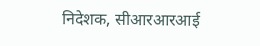निदेशक, सीआरआरआई